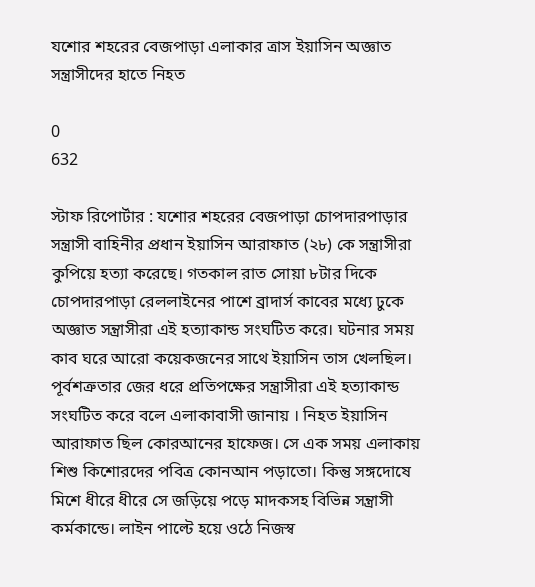যশোর শহরের বেজপাড়া এলাকার ত্রাস ইয়াসিন অজ্ঞাত সন্ত্রাসীদের হাতে নিহত

0
632

স্টাফ রিপোর্টার : যশোর শহরের বেজপাড়া চোপদারপাড়ার সন্ত্রাসী বাহিনীর প্রধান ইয়াসিন আরাফাত (২৮) কে সন্ত্রাসীরা কুপিয়ে হত্যা করেছে। গতকাল রাত সোয়া ৮টার দিকে চোপদারপাড়া রেললাইনের পাশে ব্রাদার্স কাবের মধ্যে ঢুকে অজ্ঞাত সন্ত্রাসীরা এই হত্যাকান্ড সংঘটিত করে। ঘটনার সময় কাব ঘরে আরো কয়েকজনের সাথে ইয়াসিন তাস খেলছিল। পূর্বশত্রুতার জের ধরে প্রতিপক্ষের সন্ত্রাসীরা এই হত্যাকান্ড সংঘটিত করে বলে এলাকাবাসী জানায় । নিহত ইয়াসিন আরাফাত ছিল কোরআনের হাফেজ। সে এক সময় এলাকায় শিশু কিশোরদের পবিত্র কোনআন পড়াতো। কিন্তু সঙ্গদোষে মিশে ধীরে ধীরে সে জড়িয়ে পড়ে মাদকসহ বিভিন্ন সন্ত্রাসী কর্মকান্ডে। লাইন পাল্টে হয়ে ওঠে নিজস্ব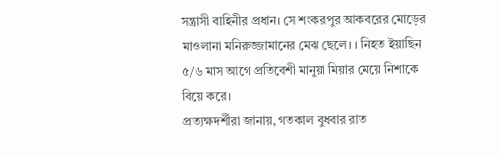সন্ত্রাসী বাহিনীর প্রধান। সে শংকরপুর আকবরের মোড়ের মাওলানা মনিরুজ্জামানের মেঝ ছেলে। । নিহত ইয়াছিন ৫/৬ মাস আগে প্রতিবেশী মানুয়া মিয়ার মেয়ে নিশাকে বিয়ে করে।
প্রত্যক্ষদর্শীরা জানায়, গতকাল বুধবার রাত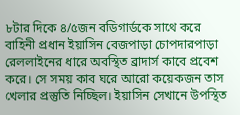৮টার দিকে ৪/৫জন বডিগার্ডকে সাথে করে বাহিনী প্রধান ইয়াসিন বেজপাড়া চোপদারপাড়া রেললাইনের ধারে অবস্থিত ব্রাদার্স কাবে প্রবেশ করে। সে সময় কাব ঘরে আরো কয়েকজন তাস খেলার প্রস্তুতি নিচ্ছিল। ইয়াসিন সেখানে উপস্থিত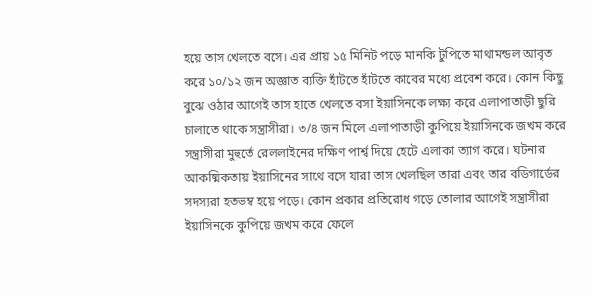হয়ে তাস খেলতে বসে। এর প্রায় ১৫ মিনিট পড়ে মানকি টুপিতে মাথামন্ডল আবৃত করে ১০/১২ জন অজ্ঞাত ব্যক্তি হাঁটতে হাঁটতে কাবের মধ্যে প্রবেশ করে। কোন কিছু বুঝে ওঠার আগেই তাস হাতে খেলতে বসা ইয়াসিনকে লক্ষ্য করে এলাপাতাড়ী ছুরি চালাতে থাকে সন্ত্রাসীরা। ৩/৪ জন মিলে এলাপাতাড়ী কুপিয়ে ইয়াসিনকে জখম করে সন্ত্রাসীরা মুহুর্তে রেললাইনের দক্ষিণ পার্শ্ব দিয়ে হেটে এলাকা ত্যাগ করে। ঘটনার আকষ্মিকতায় ইয়াসিনের সাথে বসে যারা তাস খেলছিল তারা এবং তার বডিগার্ডের সদস্যরা হতভম্ব হয়ে পড়ে। কোন প্রকার প্রতিরোধ গড়ে তোলার আগেই সন্ত্রাসীরা ইয়াসিনকে কুপিয়ে জখম করে ফেলে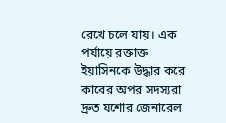রেখে চলে যায়। এক পর্যায়ে রক্তাক্ত ইয়াসিনকে উদ্ধার করে কাবের অপর সদস্যরা দ্রুত যশোর জেনারেল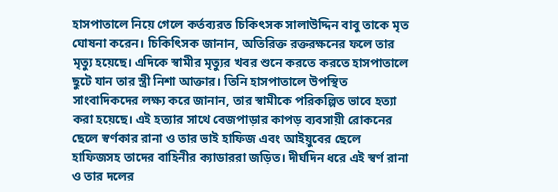হাসপাতালে নিয়ে গেলে কর্তব্যরত চিকিৎসক সালাউদ্দিন বাবু তাকে মৃত ঘোষনা করেন। চিকিৎিসক জানান, অতিরিক্ত রক্তরক্ষনের ফলে তার মৃত্যু হয়েছে। এদিকে স্বামীর মৃত্যুর খবর শুনে করতে করতে হাসপাতালে ছুটে যান তার স্ত্রী নিশা আক্তার। তিনি হাসপাতালে উপস্থিত সাংবাদিকদের লক্ষ্য করে জানান, তার স্বামীকে পরিকল্পিত ভাবে হত্যা করা হয়েছে। এই হত্যার সাথে বেজপাড়ার কাপড় ব্যবসায়ী রোকনের ছেলে স্বর্ণকার রানা ও তার ভাই হাফিজ এবং আইয়ুবের ছেলে হাফিজসহ তাদের বাহিনীর ক্যাডাররা জড়িত। দীর্ঘদিন ধরে এই স্বর্ণ রানা ও তার দলের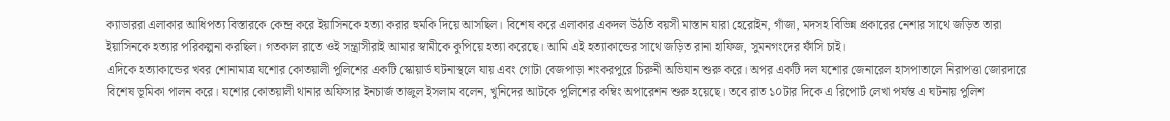ক্যাডাররা এলাকার আধিপত্য বিস্তারকে কেন্দ্র করে ইয়াসিনকে হত্যা করার হুমকি দিয়ে আসছিল। বিশেষ করে এলাকার একদল উঠতি বয়সী মাস্তান যারা হেরোইন, গাঁজা, মদসহ বিভিন্ন প্রকারের নেশার সাথে জড়িত তারা ইয়াসিনকে হত্যার পরিকল্পনা করছিল। গতকাল রাতে ওই সন্ত্রাসীরাই আমার স্বামীকে কুপিয়ে হত্যা করেছে। আমি এই হত্যাকান্ডের সাথে জড়িত রানা হাফিজ, সুমনগংদের ফাঁসি চাই।
এদিকে হত্যাকান্ডের খবর শোনামাত্র যশোর কোতয়ালী পুলিশের একটি স্কোয়ার্ড ঘটনাস্থলে যায় এবং গোটা বেজপাড়া শংকরপুরে চিরুনী অভিযান শুরু করে। অপর একটি দল যশোর জেনারেল হাসপাতালে নিরাপত্তা জোরদারে বিশেষ ভূমিকা পালন করে। যশোর কোতয়ালী থানার অফিসার ইনচার্জ তাজুল ইসলাম বলেন, খুনিদের আটকে পুলিশের কম্বিং অপারেশন শুরু হয়েছে। তবে রাত ১০টার দিকে এ রিপোর্ট লেখা পর্যন্ত এ ঘটনায় পুলিশ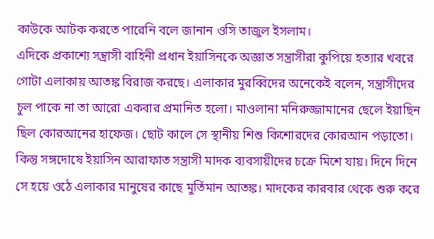কাউকে আটক করতে পারেনি বলে জানান ওসি তাজুল ইসলাম।
এদিকে প্রকাশ্যে সন্ত্রাসী বাহিনী প্রধান ইয়াসিনকে অজ্ঞাত সন্ত্রাসীরা কুপিয়ে হত্যার খবরে গোটা এলাকায় আতঙ্ক বিরাজ করছে। এলাকার মুরব্বিদের অনেকেই বলেন, সন্ত্রাসীদের চুল পাকে না তা আরো একবার প্রমানিত হলো। মাওলানা মনিরুজ্জামানের ছেলে ইয়াছিন ছিল কোরআনের হাফেজ। ছোট কালে সে স্থানীয় শিশু কিশোরদের কোরআন পড়াতো। কিন্তু সঙ্গদোষে ইয়াসিন আরাফাত সন্ত্রাসী মাদক ব্যবসায়ীদের চক্রে মিশে যায়। দিনে দিনে সে হয়ে ওঠে এলাকার মানুষের কাছে মুর্তিমান আতঙ্ক। মাদকের কারবার থেকে শুরু করে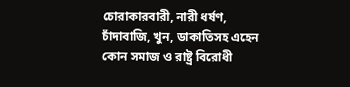চোরাকারবারী, নারী ধর্ষণ, চাঁদাবাজি, খুন, ডাকাতিসহ এহেন কোন সমাজ ও রাষ্ট্র বিরোধী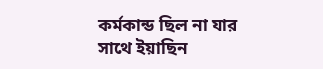কর্মকান্ড ছিল না যার সাথে ইয়াছিন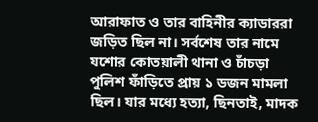আরাফাত ও তার বাহিনীর ক্যাডাররা জড়িত ছিল না। সর্বশেষ তার নামে যশোর কোতয়ালী থানা ও চাঁচড়া পুলিশ ফাঁড়িতে প্রায় ১ ডজন মামলা ছিল। যার মধ্যে হত্যা, ছিনতাই, মাদক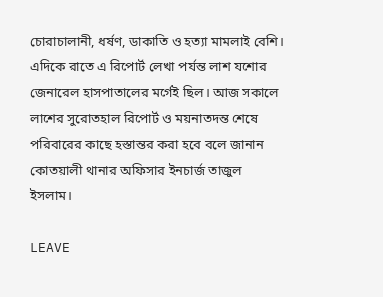চোরাচালানী, ধর্ষণ, ডাকাতি ও হত্যা মামলাই বেশি। এদিকে রাতে এ রিপোর্ট লেখা পর্যন্ত লাশ যশোর জেনারেল হাসপাতালের মর্গেই ছিল। আজ সকালে লাশের সুরোতহাল রিপোর্ট ও ময়নাতদন্ত শেষে পরিবারের কাছে হস্তান্তর করা হবে বলে জানান কোতয়ালী থানার অফিসার ইনচার্জ তাজুল ইসলাম।

LEAVE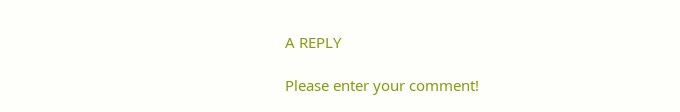A REPLY

Please enter your comment!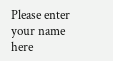Please enter your name here